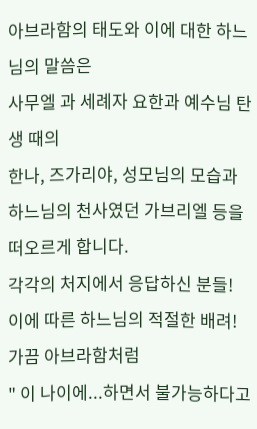아브라함의 태도와 이에 대한 하느님의 말씀은
사무엘 과 세례자 요한과 예수님 탄생 때의
한나, 즈가리야, 성모님의 모습과
하느님의 천사였던 가브리엘 등을 떠오르게 합니다.
각각의 처지에서 응답하신 분들!
이에 따른 하느님의 적절한 배려!
가끔 아브라함처럼
" 이 나이에...하면서 불가능하다고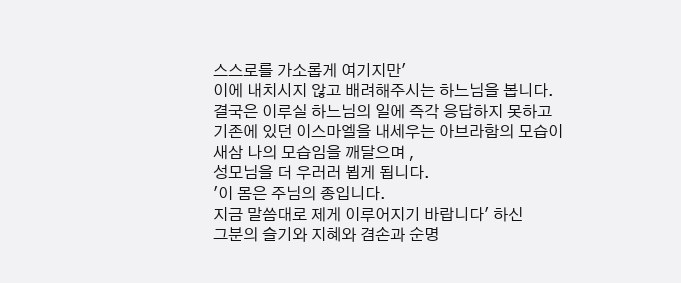스스로를 가소롭게 여기지만'
이에 내치시지 않고 배려해주시는 하느님을 봅니다.
결국은 이루실 하느님의 일에 즉각 응답하지 못하고
기존에 있던 이스마엘을 내세우는 아브라함의 모습이
새삼 나의 모습임을 깨달으며 ,
성모님을 더 우러러 뵙게 됩니다.
'이 몸은 주님의 종입니다.
지금 말씀대로 제게 이루어지기 바랍니다' 하신
그분의 슬기와 지혜와 겸손과 순명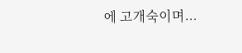에 고개숙이며...